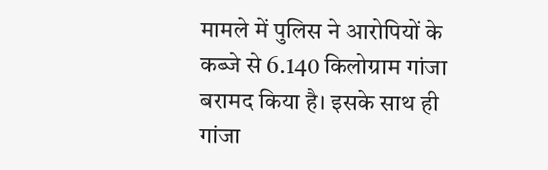मामले में पुलिस ने आरोपियों के कब्जे से 6.140 किलोग्राम गांजा बरामद किया है। इसके साथ ही गांजा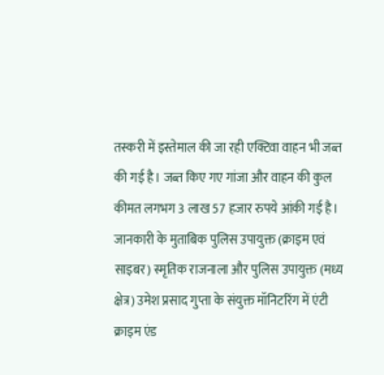तस्करी में इस्तेमाल की जा रही एक्टिवा वाहन भी जब्त की गई है। जब्त किए गए गांजा और वाहन की कुल कीमत लगभग 3 लाख 57 हजार रुपये आंकी गई है।
जानकारी के मुताबिक पुलिस उपायुक्त (क्राइम एवं साइबर) स्मृतिक राजनाला और पुलिस उपायुक्त (मध्य क्षेत्र) उमेश प्रसाद गुप्ता के संयुक्त मॉनिटरिंग में एंटी क्राइम एंड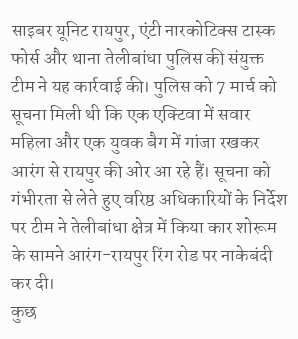साइबर यूनिट रायपुर, एंटी नारकोटिक्स टास्क फोर्स और थाना तेलीबांधा पुलिस की संयुक्त टीम ने यह कार्रवाई की। पुलिस को 7 मार्च को सूचना मिली थी कि एक एक्टिवा में सवार महिला और एक युवक बैग में गांजा रखकर आरंग से रायपुर की ओर आ रहे हैं। सूचना को गंभीरता से लेते हुए वरिष्ठ अधिकारियों के निर्देश पर टीम ने तेलीबांधा क्षेत्र में किया कार शोरूम के सामने आरंग-रायपुर रिंग रोड पर नाकेबंदी कर दी।
कुछ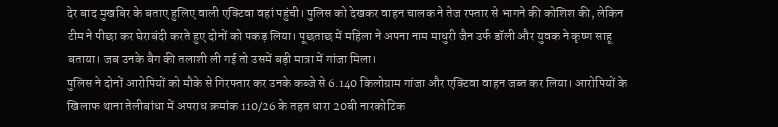देर बाद मुखबिर के बताए हुलिए वाली एक्टिवा वहां पहुंची। पुलिस को देखकर वाहन चालक ने तेज रफ्तार से भागने की कोशिश की, लेकिन टीम ने पीछा कर घेराबंदी करते हुए दोनों को पकड़ लिया। पूछताछ में महिला ने अपना नाम माधुरी जैन उर्फ डॉली और युवक ने कृष्ण साहू बताया। जब उनके बैग की तलाशी ली गई तो उसमें बड़ी मात्रा में गांजा मिला।
पुलिस ने दोनों आरोपियों को मौके से गिरफ्तार कर उनके कब्जे से 6.140 किलोग्राम गांजा और एक्टिवा वाहन जब्त कर लिया। आरोपियों के खिलाफ थाना तेलीबांधा में अपराध क्रमांक 110/26 के तहत धारा 20बी नारकोटिक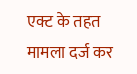एक्ट के तहत मामला दर्ज कर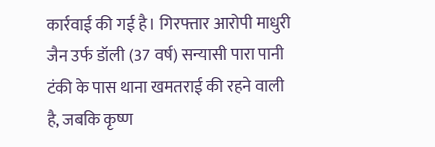कार्रवाई की गई है। गिरफ्तार आरोपी माधुरी जैन उर्फ डॉली (37 वर्ष) सन्यासी पारा पानी टंकी के पास थाना खमतराई की रहने वाली है, जबकि कृष्ण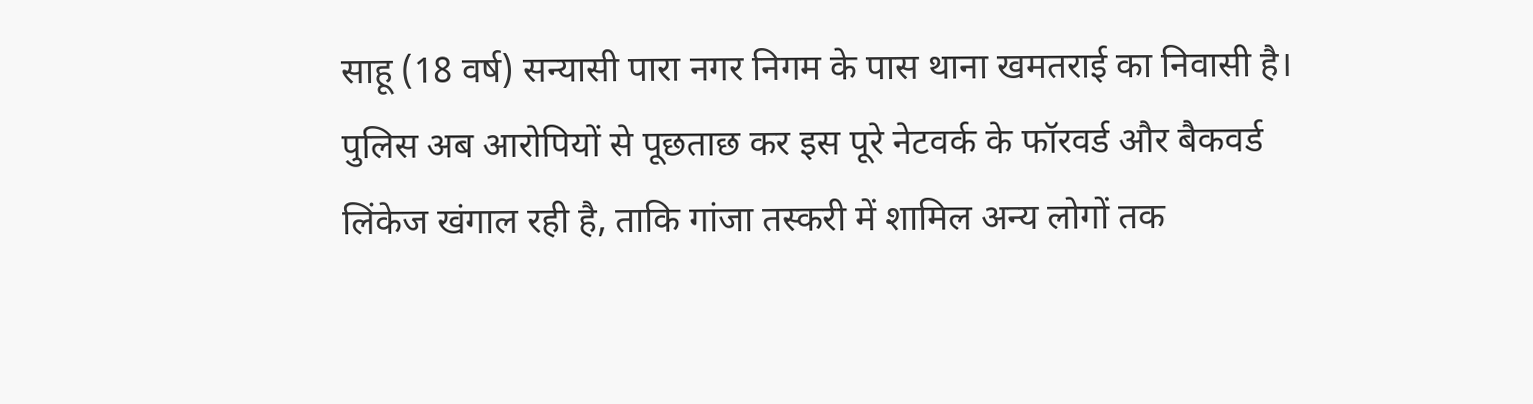साहू (18 वर्ष) सन्यासी पारा नगर निगम के पास थाना खमतराई का निवासी है। पुलिस अब आरोपियों से पूछताछ कर इस पूरे नेटवर्क के फॉरवर्ड और बैकवर्ड लिंकेज खंगाल रही है, ताकि गांजा तस्करी में शामिल अन्य लोगों तक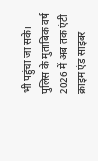भी पहुंचा जा सके।
पुलिस के मुताबिक वर्ष 2026 में अब तक एंटी क्राइम एंड साइबर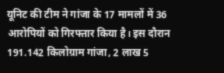यूनिट की टीम ने गांजा के 17 मामलों में 36 आरोपियों को गिरफ्तार किया है। इस दौरान 191.142 किलोग्राम गांजा, 2 लाख 5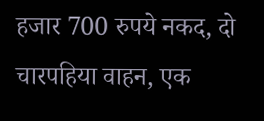हजार 700 रुपये नकद, दो चारपहिया वाहन, एक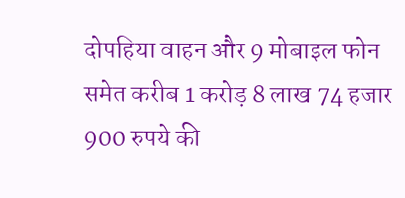दोपहिया वाहन और 9 मोबाइल फोन समेत करीब 1 करोड़ 8 लाख 74 हजार 900 रुपये की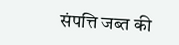संपत्ति जब्त की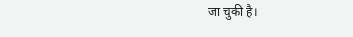जा चुकी है।